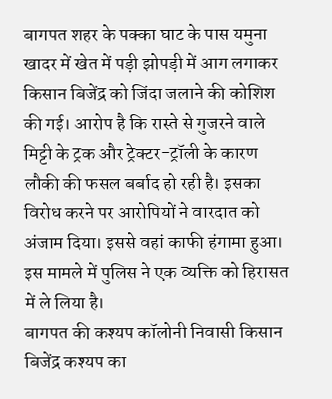बागपत शहर के पक्का घाट के पास यमुना खादर में खेत में पड़ी झोपड़ी में आग लगाकर किसान बिजेंद्र को जिंदा जलाने की कोशिश की गई। आरोप है कि रास्ते से गुजरने वाले मिट्टी के ट्रक और ट्रेक्टर-ट्रॉली के कारण लौकी की फसल बर्बाद हो रही है। इसका विरोध करने पर आरोपियों ने वारदात को अंजाम दिया। इससे वहां काफी हंगामा हुआ। इस मामले में पुलिस ने एक व्यक्ति को हिरासत में ले लिया है।
बागपत की कश्यप कॉलोनी निवासी किसान बिजेंद्र कश्यप का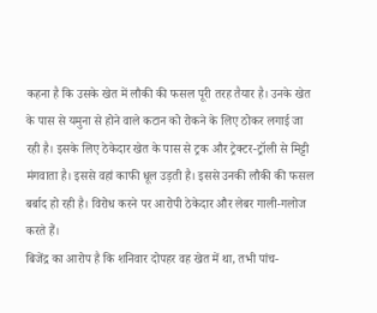कहना है कि उसके खेत में लौकी की फसल पूरी तरह तैयार है। उनके खेत के पास से यमुना से होने वाले कटान को रोकने के लिए ठोकर लगाई जा रही है। इसके लिए ठेकेदार खेत के पास से ट्रक और ट्रेक्टर-ट्रॉली से मिट्टी मंगवाता है। इससे वहां काफी धूल उड़ती है। इससे उनकी लौकी की फसल बर्बाद हो रही है। विरोध करने पर आरोपी ठेकेदार और लेबर गाली-गलोज करते हैं।
बिजेंद्र का आरोप है कि शनिवार दोपहर वह खेत में था, तभी पांच-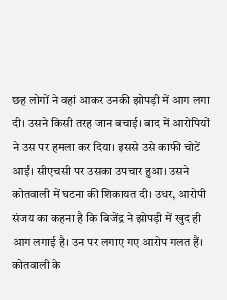छह लोगों ने वहां आकर उनकी झोपड़ी में आग लगा दी। उसने किसी तरह जान बचाई। बाद में आरोपियों ने उस पर हमला कर दिया। इससे उसे काफी चोटें आईं। सीएचसी पर उसका उपचार हुआ। उसने कोतवाली में घटना की शिकायत दी। उधर, आरोपी संजय का कहना है कि बिजेंद्र ने झोपड़ी में खुद ही आग लगाई है। उन पर लगाए गए आरोप गलत हैं। कोतवाली के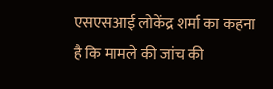एसएसआई लोकेंद्र शर्मा का कहना है कि मामले की जांच की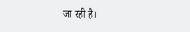जा रही है।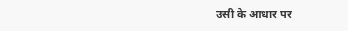उसी के आधार पर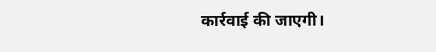कार्रवाई की जाएगी।